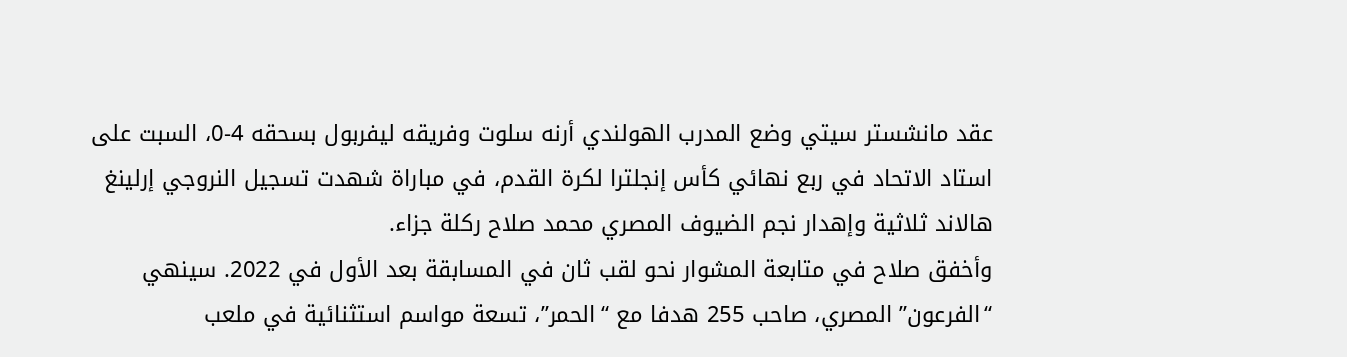عقد مانشستر سيتي وضع المدرب الهولندي أرنه سلوت وفريقه ليفربول بسحقه 4-0، السبت على استاد الاتحاد في ربع نهائي كأس إنجلترا لكرة القدم، في مباراة شهدت تسجيل النروجي إرلينغ هالاند ثلاثية وإهدار نجم الضيوف المصري محمد صلاح ركلة جزاء.
وأخفق صلاح في متابعة المشوار نحو لقب ثان في المسابقة بعد الأول في 2022. سينهي “الفرعون” المصري، صاحب 255 هدفا مع “الحمر”، تسعة مواسم استثنائية في ملعب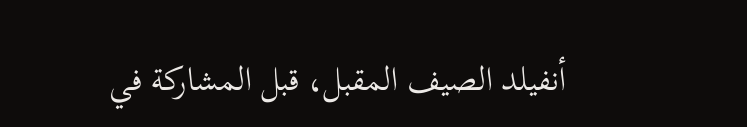أنفيلد الصيف المقبل، قبل المشاركة في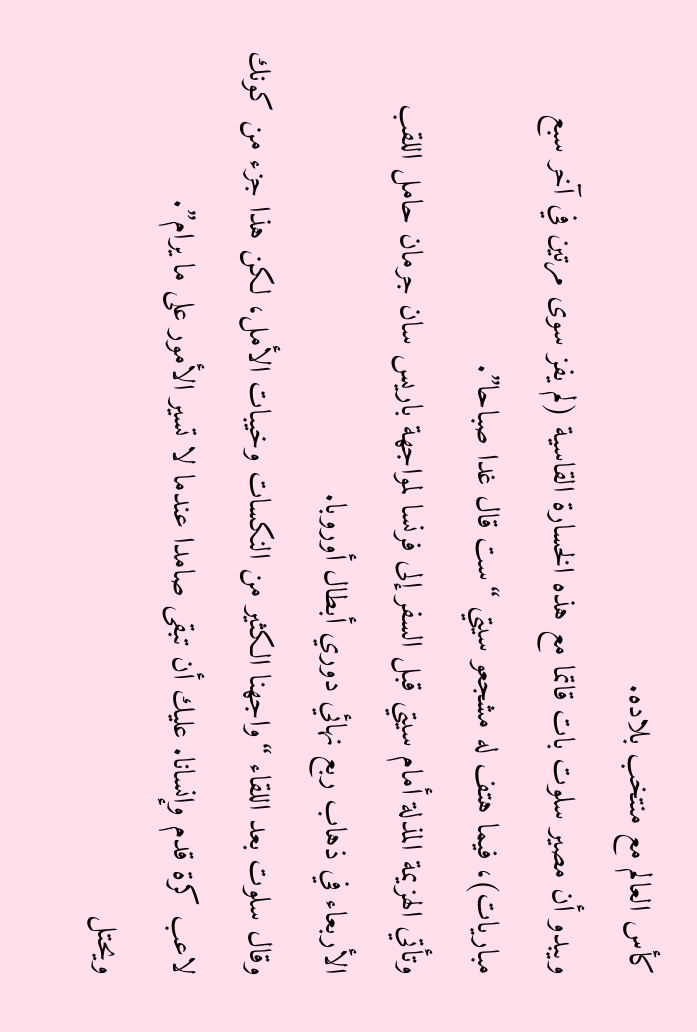كأس العالم مع منتخب بلاده.
ويبدو أن مصير سلوت بات قاتما مع هذه الخسارة القاسية (لم يفز سوى مرتين في آخر سبع مباريات)، فيما هتف له مشجعو سيتي “ست قال غدا صباحا”.
وتأتي الهزيمة المذلة أمام سيتي قبل السفر إلى فرنسا لمواجهة باريس سان جرمان حامل اللقب الأربعاء في ذهاب ربع نهائي دوري أبطال أوروبا.
وقال سلوت بعد اللقاء “واجهنا الكثير من النكسات وخيبات الأمل، لكن هذا جزء من كونك لاعب كرة قدم وإنسانا. عليك أن تبقى صامدا عندما لا تسير الأمور على ما يرام”.
ويحتل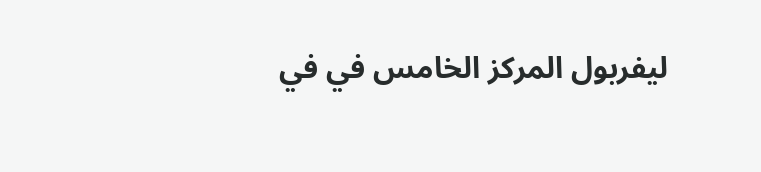ليفربول المركز الخامس في في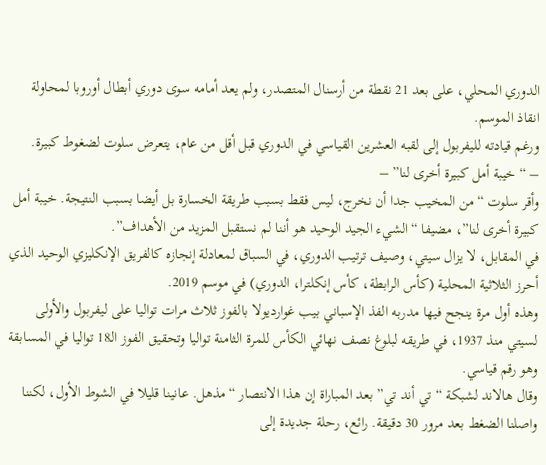الدوري المحلي، على بعد 21 نقطة من أرسنال المتصدر، ولم يعد أمامه سوى دوري أبطال أوروبا لمحاولة انقاذ الموسم.
ورغم قيادته لليفربول إلى لقبه العشرين القياسي في الدوري قبل أقل من عام، يتعرض سلوت لضغوط كبيرة.
– “خيبة أمل كبيرة أخرى لنا” –
وأقر سلوت “من المخيب جدا أن نخرج، ليس فقط بسبب طريقة الخسارة بل أيضا بسبب النتيجة. خيبة أمل كبيرة أخرى لنا”، مضيفا “الشيء الجيد الوحيد هو أننا لم نستقبل المزيد من الأهداف”.
في المقابل، لا يزال سيتي، وصيف ترتيب الدوري، في السباق لمعادلة إنجازه كالفريق الإنكليزي الوحيد الذي أحرز الثلاثية المحلية (كأس الرابطة، كأس إنكلترا، الدوري) في موسم 2019.
وهذه أول مرة ينجح فيها مدربه الفذ الإسباني بيب غوارديولا بالفوز ثلاث مرات تواليا على ليفربول والأولى لسيتي منذ 1937، في طريقه لبلوغ نصف نهائي الكأس للمرة الثامنة تواليا وتحقيق الفوز الـ18 تواليا في المسابقة وهو رقم قياسي.
وقال هالاند لشبكة “تي أند تي” بعد المباراة إن هذا الانتصار “مذهل. عانينا قليلا في الشوط الأول، لكننا واصلنا الضغط بعد مرور 30 دقيقة. رائع، رحلة جديدة إلى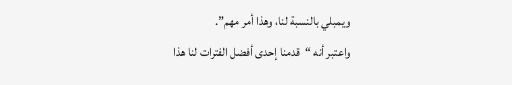ويمبلي بالنسبة لنا، وهذا أمر مهم”.
واعتبر أنه “قدمنا إحدى أفضل الفترات لنا هذا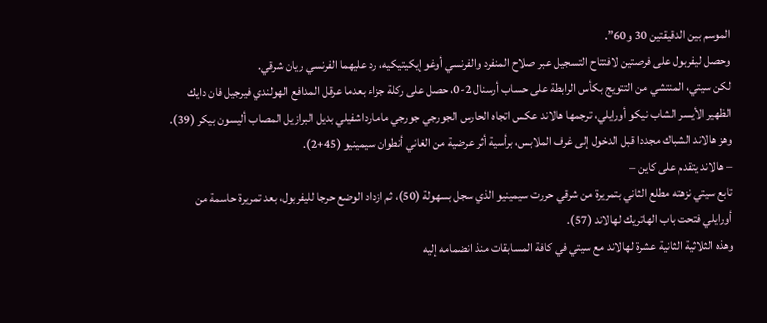الموسم بين الدقيقتين 30 و60”.
وحصل ليفربول على فرصتين لافتتاح التسجيل عبر صلاح المنفرد والفرنسي أوغو إيكيتيكيه، رد عليهما الفرنسي ريان شرقي.
لكن سيتي، المنتشي من التتويج بكأس الرابطة على حساب أرسنال 2-0، حصل على ركلة جزاء بعدما عرقل المدافع الهولندي فيرجيل فان دايك الظهير الأيسر الشاب نيكو أورايلي، ترجمها هالاند عكس اتجاه الحارس الجورجي جورجي مامارداشفيلي بديل البرازيل المصاب أليسون بيكر (39).
وهز هالاند الشباك مجددا قبل الدخول إلى غرف الملابس، برأسية أثر عرضية من الغاني أنطوان سيمينيو (45+2).
– هالاند يتقدم على كاين –
تابع سيتي نزهته مطلع الثاني بتمريرة من شرقي حررت سيمينيو الذي سجل بسهولة (50)، ثم ازداد الوضع حرجا لليفربول، بعد تمريرة حاسمة من أورايلي فتحت باب الهاتريك لهالاند (57).
وهذه الثلاثية الثانية عشرة لهالاند مع سيتي في كافة المسابقات منذ انضمامه إليه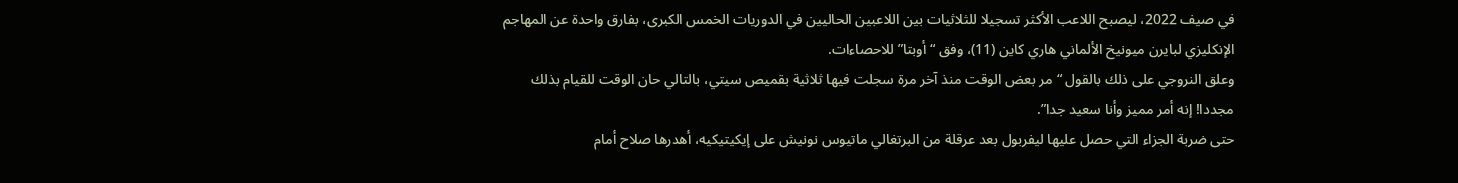في صيف 2022، ليصبح اللاعب الأكثر تسجيلا للثلاثيات بين اللاعبين الحاليين في الدوريات الخمس الكبرى، بفارق واحدة عن المهاجم الإنكليزي لبايرن ميونيخ الألماني هاري كاين (11)، وفق “أوبتا” للاحصاءات.
وعلق النروجي على ذلك بالقول “مر بعض الوقت منذ آخر مرة سجلت فيها ثلاثية بقميص سيتي، بالتالي حان الوقت للقيام بذلك مجددا! إنه أمر مميز وأنا سعيد جدا”.
حتى ضربة الجزاء التي حصل عليها ليفربول بعد عرقلة من البرتغالي ماتيوس نونيش على إيكيتيكيه، أهدرها صلاح أمام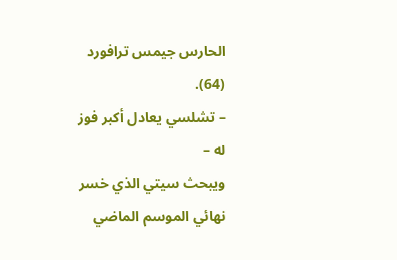الحارس جيمس ترافورد (64).
– تشلسي يعادل أكبر فوز له –
ويبحث سيتي الذي خسر نهائي الموسم الماضي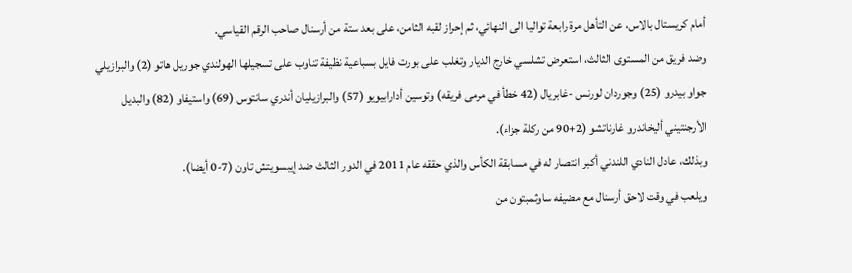أمام كريستال بالاس، عن التأهل مرة رابعة تواليا الى النهائي، ثم إحراز لقبه الثامن، على بعد ستة من أرسنال صاحب الرقم القياسي.
وضد فريق من المستوى الثالث، استعرض تشلسي خارج الديار وتغلب على بورت فايل بسباعية نظيفة تناوب على تسجيلها الهولندي جوريل هاتو (2) والبرازيلي جواو بيدرو (25) وجوردان لورنس -غابريال (42 خطأ في مرمى فريقه) وتوسين أدارابيويو (57) والبرازيليان أندري سانتوس (69) واستيفاو (82) والبديل الأرجنتيني أليخاندرو غارناتشو (2+90 من ركلة جزاء).
وبذلك، عادل النادي اللندني أكبر انتصار له في مسابقة الكأس والذي حققه عام 2011 في الدور الثالث ضد إيبسويتش تاون (7-0 أيضا).
ويلعب في وقت لاحق أرسنال مع مضيفه ساوثمبتون من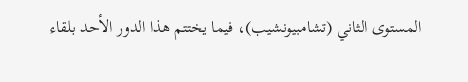المستوى الثاني (تشامبيونشيب)، فيما يختتم هذا الدور الأحد بلقاء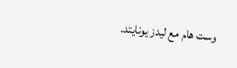وست هام مع ليدز يونايتد.